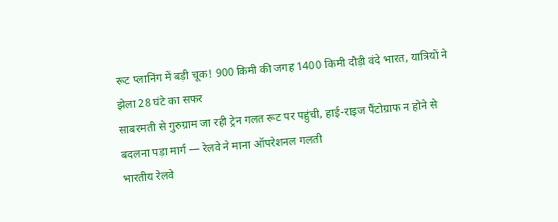रूट प्लानिंग में बड़ी चूक! 900 किमी की जगह 1400 किमी दौड़ी वंदे भारत, यात्रियों ने झेला 28 घंटे का सफर
साबरमती से गुरुग्राम जा रही ट्रेन गलत रूट पर पहुंची, हाई-राइज पैंटोग्राफ न होने से बदलना पड़ा मार्ग — रेलवे ने माना ऑपरेशनल गलती
भारतीय रेलवे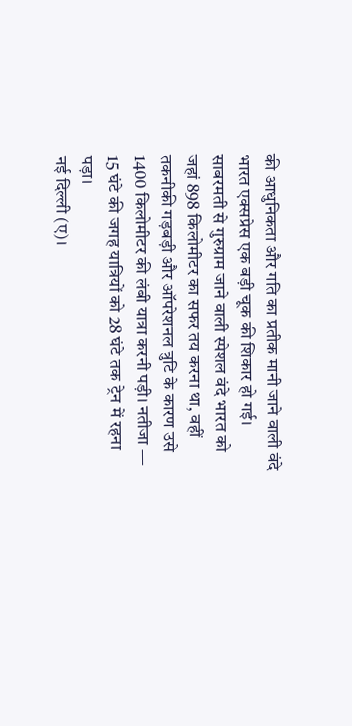की आधुनिकता और गति का प्रतीक मानी जाने वाली वंदे भारत एक्सप्रेस एक बड़ी चूक की शिकार हो गई। साबरमती से गुरुग्राम जाने वाली स्पेशल वंदे भारत को जहां 898 किलोमीटर का सफर तय करना था, वहीं तकनीकी गड़बड़ी और ऑपरेशनल त्रुटि के कारण उसे 1400 किलोमीटर की लंबी यात्रा करनी पड़ी। नतीजा — 15 घंटे की जगह यात्रियों को 28 घंटे तक ट्रेन में रहना पड़ा।
नई दिल्ली (ए)।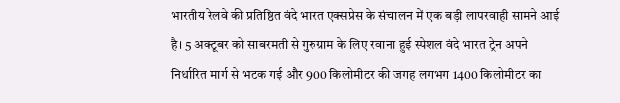भारतीय रेलवे की प्रतिष्ठित वंदे भारत एक्सप्रेस के संचालन में एक बड़ी लापरवाही सामने आई है। 5 अक्टूबर को साबरमती से गुरुग्राम के लिए रवाना हुई स्पेशल वंदे भारत ट्रेन अपने निर्धारित मार्ग से भटक गई और 900 किलोमीटर की जगह लगभग 1400 किलोमीटर का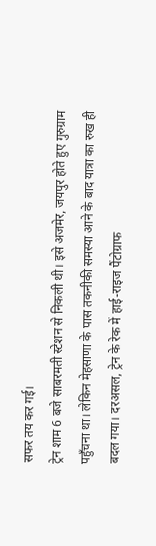सफर तय कर गई।
ट्रेन शाम 6 बजे साबरमती स्टेशन से निकली थी। इसे अजमेर, जयपुर होते हुए गुरुग्राम पहुँचना था। लेकिन मेहसाणा के पास तकनीकी समस्या आने के बाद यात्रा का रुख ही बदल गया। दरअसल, ट्रेन के रेक में हाई-राइज पैंटोग्राफ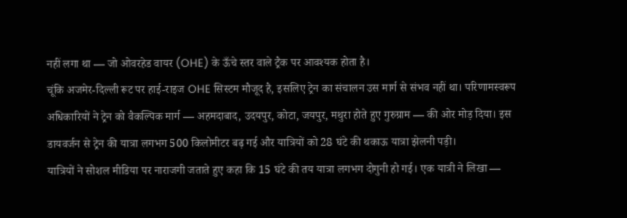नहीं लगा था — जो ओवरहेड वायर (OHE) के ऊँचे स्तर वाले ट्रैक पर आवश्यक होता है।
चूंकि अजमेर-दिल्ली रूट पर हाई-राइज OHE सिस्टम मौजूद है, इसलिए ट्रेन का संचालन उस मार्ग से संभव नहीं था। परिणामस्वरूप अधिकारियों ने ट्रेन को वैकल्पिक मार्ग — अहमदाबाद, उदयपुर, कोटा, जयपुर, मथुरा होते हुए गुरुग्राम — की ओर मोड़ दिया। इस डायवर्जन से ट्रेन की यात्रा लगभग 500 किलोमीटर बढ़ गई और यात्रियों को 28 घंटे की थकाऊ यात्रा झेलनी पड़ी।
यात्रियों ने सोशल मीडिया पर नाराजगी जताते हुए कहा कि 15 घंटे की तय यात्रा लगभग दोगुनी हो गई। एक यात्री ने लिखा —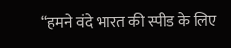“हमने वंदे भारत की स्पीड के लिए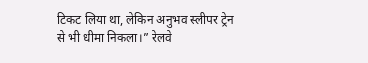टिकट लिया था, लेकिन अनुभव स्लीपर ट्रेन से भी धीमा निकला।” रेलवे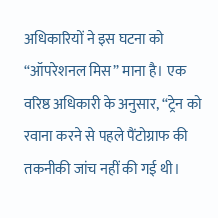अधिकारियों ने इस घटना को “ऑपरेशनल मिस” माना है। एक वरिष्ठ अधिकारी के अनुसार, “ट्रेन को रवाना करने से पहले पैंटोग्राफ की तकनीकी जांच नहीं की गई थी।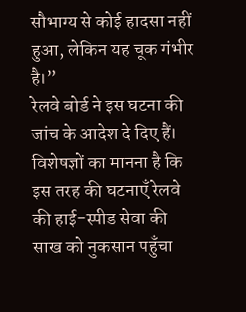सौभाग्य से कोई हादसा नहीं हुआ, लेकिन यह चूक गंभीर है।”
रेलवे बोर्ड ने इस घटना की जांच के आदेश दे दिए हैं। विशेषज्ञों का मानना है कि इस तरह की घटनाएँ रेलवे की हाई-स्पीड सेवा की साख को नुकसान पहुँचा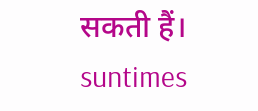सकती हैं।
suntimes